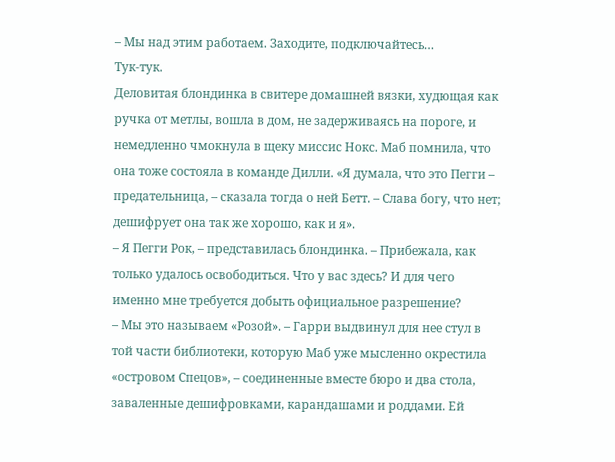– Мы над этим работаем. Заходите, подключайтесь…
Тук-тук.
Деловитая блондинка в свитере домашней вязки, худющая как ручка от метлы, вошла в дом, не задерживаясь на пороге, и немедленно чмокнула в щеку миссис Нокс. Маб помнила, что она тоже состояла в команде Дилли. «Я думала, что это Пегги – предательница, – сказала тогда о ней Бетт. – Слава богу, что нет; дешифрует она так же хорошо, как и я».
– Я Пегги Рок, – представилась блондинка. – Прибежала, как только удалось освободиться. Что у вас здесь? И для чего именно мне требуется добыть официальное разрешение?
– Мы это называем «Розой». – Гарри выдвинул для нее стул в той части библиотеки, которую Маб уже мысленно окрестила «островом Спецов», – соединенные вместе бюро и два стола, заваленные дешифровками, карандашами и роддами. Ей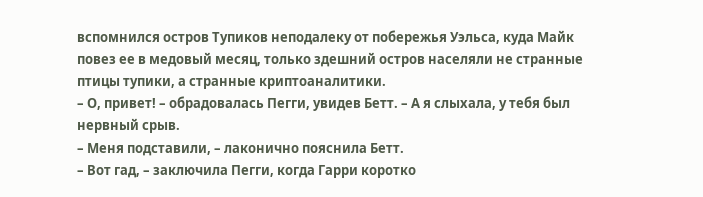вспомнился остров Тупиков неподалеку от побережья Уэльса, куда Майк повез ее в медовый месяц, только здешний остров населяли не странные птицы тупики, а странные криптоаналитики.
– О, привет! – обрадовалась Пегги, увидев Бетт. – А я слыхала, у тебя был нервный срыв.
– Меня подставили, – лаконично пояснила Бетт.
– Вот гад, – заключила Пегги, когда Гарри коротко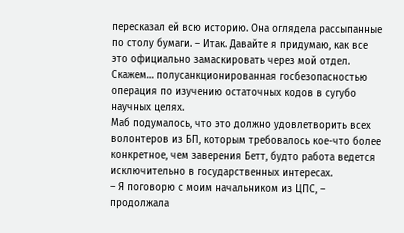пересказал ей всю историю. Она оглядела рассыпанные по столу бумаги. – Итак. Давайте я придумаю, как все это официально замаскировать через мой отдел. Скажем… полусанкционированная госбезопасностью операция по изучению остаточных кодов в сугубо научных целях.
Маб подумалось, что это должно удовлетворить всех волонтеров из БП, которым требовалось кое-что более конкретное, чем заверения Бетт, будто работа ведется исключительно в государственных интересах.
– Я поговорю с моим начальником из ЦПС, – продолжала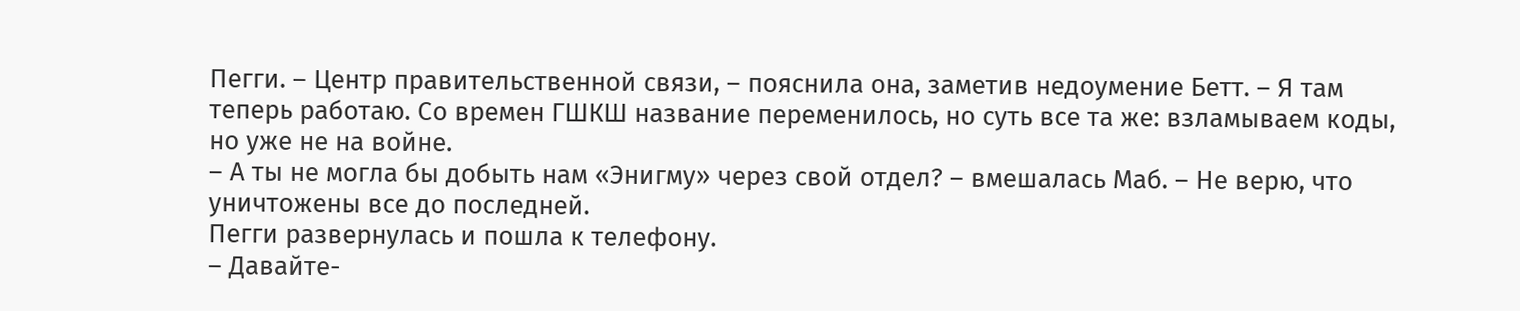Пегги. – Центр правительственной связи, – пояснила она, заметив недоумение Бетт. – Я там теперь работаю. Со времен ГШКШ название переменилось, но суть все та же: взламываем коды, но уже не на войне.
– А ты не могла бы добыть нам «Энигму» через свой отдел? – вмешалась Маб. – Не верю, что уничтожены все до последней.
Пегги развернулась и пошла к телефону.
– Давайте-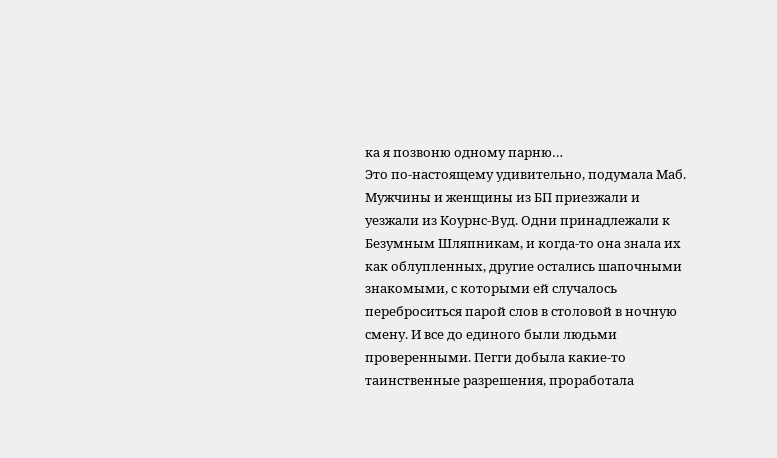ка я позвоню одному парню…
Это по-настоящему удивительно, подумала Маб. Мужчины и женщины из БП приезжали и уезжали из Коурнс-Вуд. Одни принадлежали к Безумным Шляпникам, и когда-то она знала их как облупленных, другие остались шапочными знакомыми, с которыми ей случалось переброситься парой слов в столовой в ночную смену. И все до единого были людьми проверенными. Пегги добыла какие-то таинственные разрешения, проработала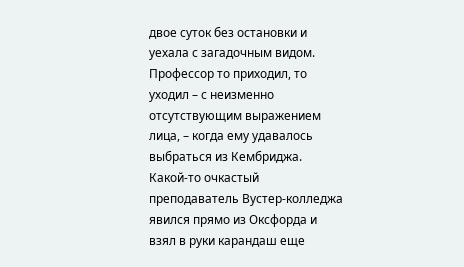двое суток без остановки и уехала с загадочным видом.
Профессор то приходил, то уходил – с неизменно отсутствующим выражением лица, – когда ему удавалось выбраться из Кембриджа. Какой-то очкастый преподаватель Вустер-колледжа явился прямо из Оксфорда и взял в руки карандаш еще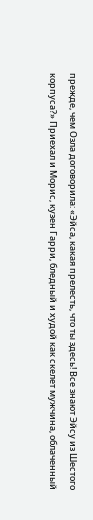прежде, чем Озла договорила: «Эйса, какая прелесть, что ты здесь! Все знают Эйсу из Шестого корпуса?» Приехал и Морис, кузен Гарри, бледный и худой как скелет мужчина, облаченный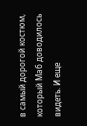в самый дорогой костюм, который Маб доводилось видеть. И еще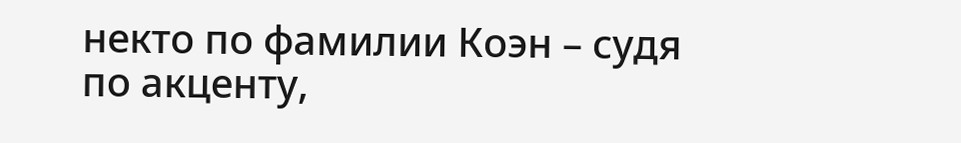некто по фамилии Коэн – судя по акценту,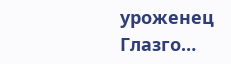уроженец Глазго…